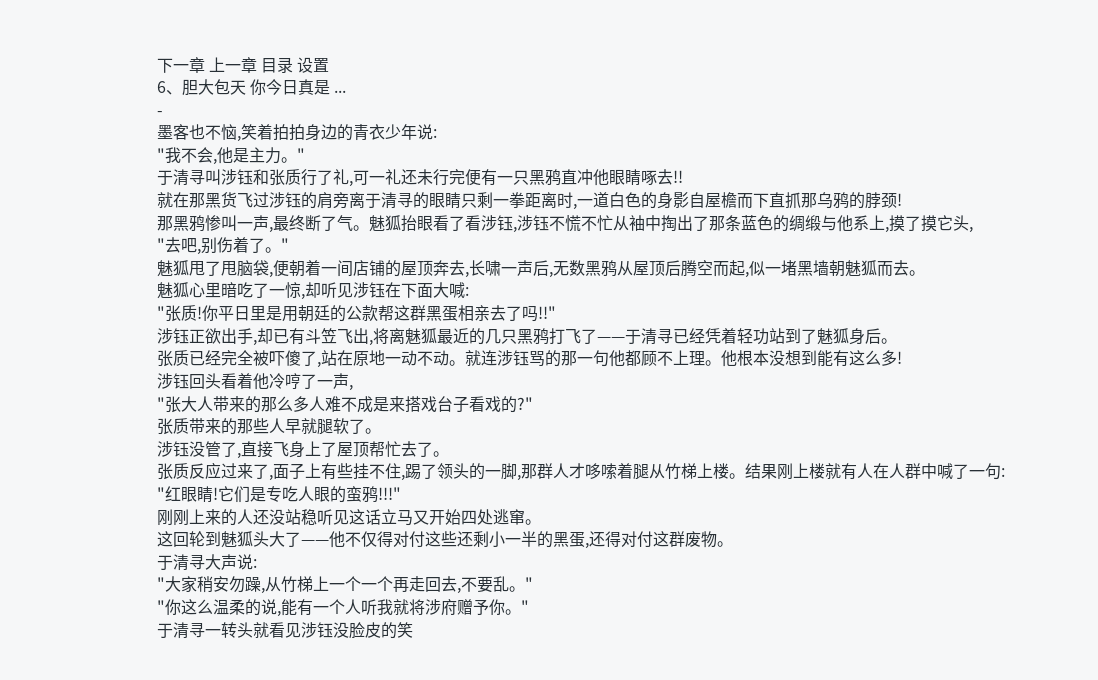下一章 上一章 目录 设置
6、胆大包天 你今日真是 ...
-
墨客也不恼,笑着拍拍身边的青衣少年说:
"我不会,他是主力。"
于清寻叫涉钰和张质行了礼,可一礼还未行完便有一只黑鸦直冲他眼睛啄去!!
就在那黑货飞过涉钰的肩旁离于清寻的眼睛只剩一拳距离时,一道白色的身影自屋檐而下直抓那乌鸦的脖颈!
那黑鸦惨叫一声,最终断了气。魅狐抬眼看了看涉钰,涉钰不慌不忙从袖中掏出了那条蓝色的绸缎与他系上,摸了摸它头,
"去吧,别伤着了。"
魅狐甩了甩脑袋,便朝着一间店铺的屋顶奔去,长啸一声后,无数黑鸦从屋顶后腾空而起,似一堵黑墙朝魅狐而去。
魅狐心里暗吃了一惊,却听见涉钰在下面大喊:
"张质!你平日里是用朝廷的公款帮这群黑蛋相亲去了吗!!"
涉钰正欲出手,却已有斗笠飞出,将离魅狐最近的几只黑鸦打飞了——于清寻已经凭着轻功站到了魅狐身后。
张质已经完全被吓傻了,站在原地一动不动。就连涉钰骂的那一句他都顾不上理。他根本没想到能有这么多!
涉钰回头看着他冷哼了一声,
"张大人带来的那么多人难不成是来搭戏台子看戏的?"
张质带来的那些人早就腿软了。
涉钰没管了,直接飞身上了屋顶帮忙去了。
张质反应过来了,面子上有些挂不住,踢了领头的一脚,那群人才哆嗦着腿从竹梯上楼。结果刚上楼就有人在人群中喊了一句:
"红眼睛!它们是专吃人眼的蛮鸦!!!"
刚刚上来的人还没站稳听见这话立马又开始四处逃窜。
这回轮到魅狐头大了——他不仅得对付这些还剩小一半的黑蛋,还得对付这群废物。
于清寻大声说:
"大家稍安勿躁,从竹梯上一个一个再走回去,不要乱。"
"你这么温柔的说,能有一个人听我就将涉府赠予你。"
于清寻一转头就看见涉钰没脸皮的笑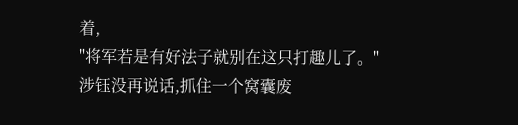着,
"将军若是有好法子就别在这只打趣儿了。"
涉钰没再说话,抓住一个窝囊废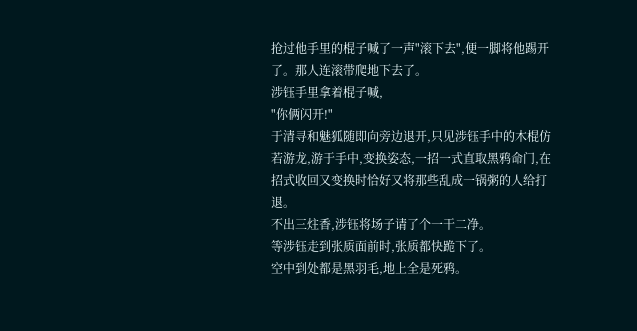抢过他手里的棍子喊了一声"滚下去",便一脚将他踢开了。那人连滚带爬地下去了。
涉钰手里拿着棍子喊,
"你俩闪开!"
于清寻和魅狐随即向旁边退开,只见涉钰手中的木棍仿若游龙,游于手中,变换姿态,一招一式直取黑鸦命门,在招式收回又变换时恰好又将那些乱成一锅粥的人给打退。
不出三炷香,涉钰将场子请了个一干二净。
等涉钰走到张质面前时,张质都快跪下了。
空中到处都是黑羽毛,地上全是死鸦。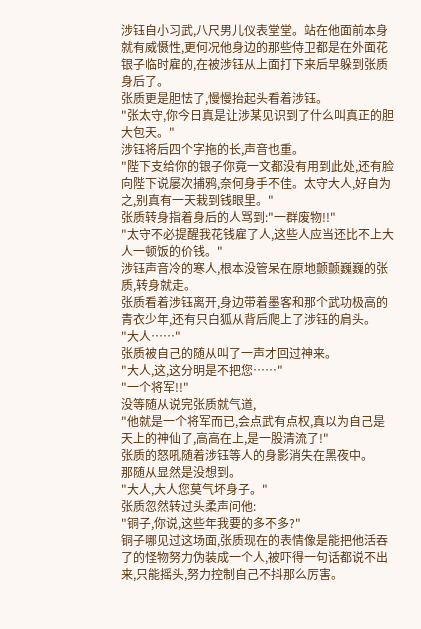涉钰自小习武,八尺男儿仪表堂堂。站在他面前本身就有威慑性,更何况他身边的那些侍卫都是在外面花银子临时雇的,在被涉钰从上面打下来后早躲到张质身后了。
张质更是胆怯了,慢慢抬起头看着涉钰。
"张太守,你今日真是让涉某见识到了什么叫真正的胆大包天。"
涉钰将后四个字拖的长,声音也重。
"陛下支给你的银子你竟一文都没有用到此处,还有脸向陛下说屡次捕鸦,奈何身手不佳。太守大人,好自为之,别真有一天栽到钱眼里。"
张质转身指着身后的人骂到:"一群废物!!"
"太守不必提醒我花钱雇了人,这些人应当还比不上大人一顿饭的价钱。"
涉钰声音冷的寒人,根本没管呆在原地颤颤巍巍的张质,转身就走。
张质看着涉钰离开,身边带着墨客和那个武功极高的青衣少年,还有只白狐从背后爬上了涉钰的肩头。
"大人……"
张质被自己的随从叫了一声才回过神来。
"大人,这,这分明是不把您……"
"一个将军!!"
没等随从说完张质就气道,
"他就是一个将军而已,会点武有点权,真以为自己是天上的神仙了,高高在上,是一股清流了!"
张质的怒吼随着涉钰等人的身影消失在黑夜中。
那随从显然是没想到。
"大人,大人您莫气坏身子。"
张质忽然转过头柔声问他:
"铜子,你说,这些年我要的多不多?"
铜子哪见过这场面,张质现在的表情像是能把他活吞了的怪物努力伪装成一个人,被吓得一句话都说不出来,只能摇头,努力控制自己不抖那么厉害。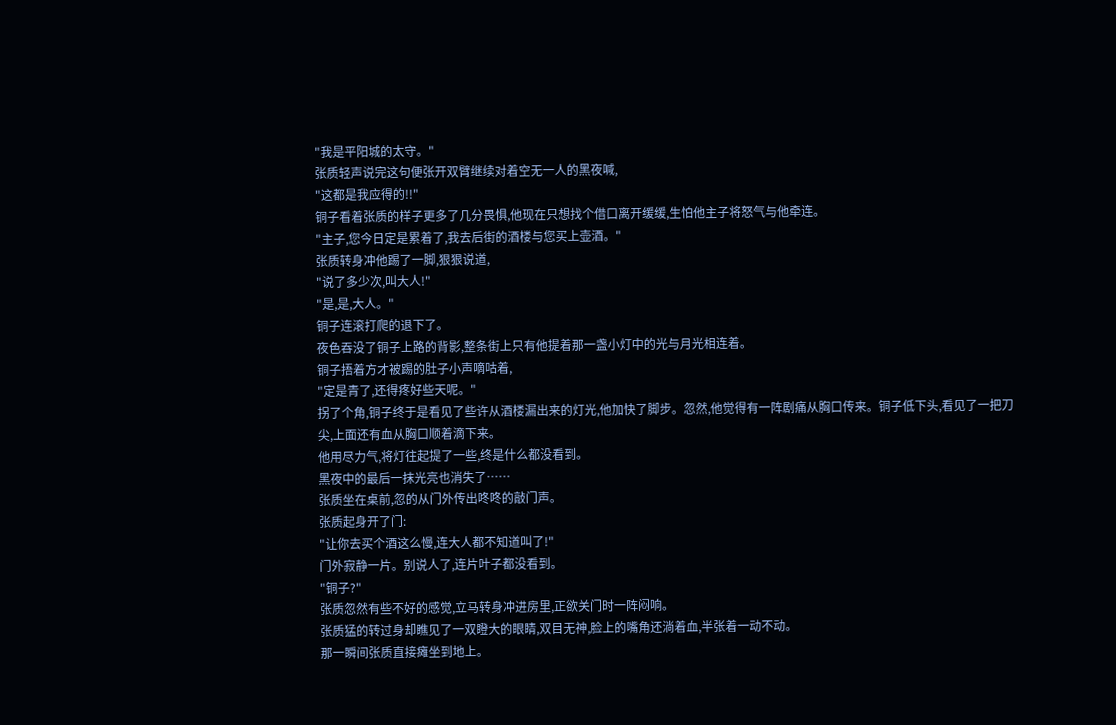"我是平阳城的太守。"
张质轻声说完这句便张开双臂继续对着空无一人的黑夜喊,
"这都是我应得的!!"
铜子看着张质的样子更多了几分畏惧,他现在只想找个借口离开缓缓,生怕他主子将怒气与他牵连。
"主子,您今日定是累着了,我去后街的酒楼与您买上壶酒。"
张质转身冲他踢了一脚,狠狠说道,
"说了多少次,叫大人!"
"是,是,大人。"
铜子连滚打爬的退下了。
夜色吞没了铜子上路的背影,整条街上只有他提着那一盏小灯中的光与月光相连着。
铜子捂着方才被踢的肚子小声嘀咕着,
"定是青了,还得疼好些天呢。"
拐了个角,铜子终于是看见了些许从酒楼漏出来的灯光,他加快了脚步。忽然,他觉得有一阵剧痛从胸口传来。铜子低下头,看见了一把刀尖,上面还有血从胸口顺着滴下来。
他用尽力气,将灯往起提了一些,终是什么都没看到。
黑夜中的最后一抹光亮也消失了……
张质坐在桌前,忽的从门外传出咚咚的敲门声。
张质起身开了门:
"让你去买个酒这么慢,连大人都不知道叫了!"
门外寂静一片。别说人了,连片叶子都没看到。
"铜子?"
张质忽然有些不好的感觉,立马转身冲进房里,正欲关门时一阵闷响。
张质猛的转过身却瞧见了一双瞪大的眼睛,双目无神,脸上的嘴角还淌着血,半张着一动不动。
那一瞬间张质直接瘫坐到地上。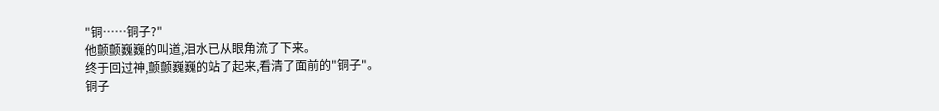"铜……铜子?"
他颤颤巍巍的叫道,泪水已从眼角流了下来。
终于回过神,颤颤巍巍的站了起来,看清了面前的"铜子"。
铜子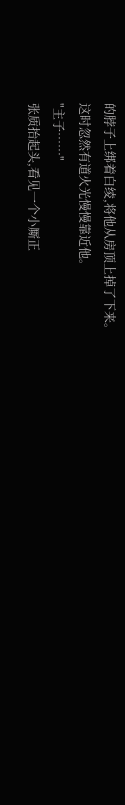的脖子上绑着白绫,将他从房顶上掉了下来。
这时忽然有道火光慢慢靠近他。
"主子……"
张质抬起头,看见一个小厮正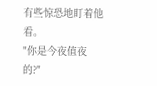有些惊恐地盯着他看。
"你是今夜值夜的?"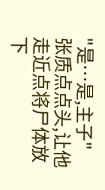"是…是,主子"
张质点点头,让他走近点将尸体放下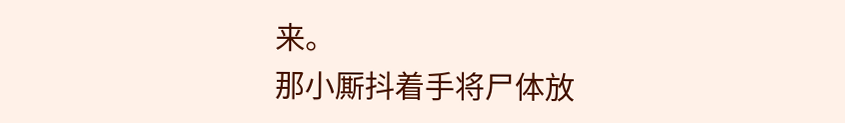来。
那小厮抖着手将尸体放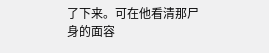了下来。可在他看清那尸身的面容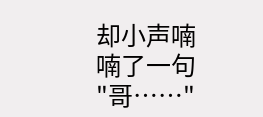却小声喃喃了一句
"哥……"